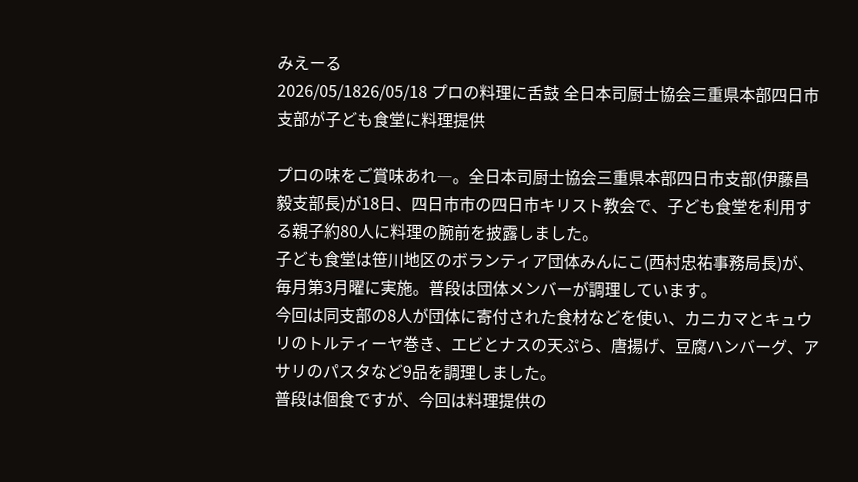みえーる
2026/05/1826/05/18 プロの料理に舌鼓 全日本司厨士協会三重県本部四日市支部が子ども食堂に料理提供

プロの味をご賞味あれ―。全日本司厨士協会三重県本部四日市支部(伊藤昌毅支部長)が18日、四日市市の四日市キリスト教会で、子ども食堂を利用する親子約80人に料理の腕前を披露しました。
子ども食堂は笹川地区のボランティア団体みんにこ(西村忠祐事務局長)が、毎月第3月曜に実施。普段は団体メンバーが調理しています。
今回は同支部の8人が団体に寄付された食材などを使い、カニカマとキュウリのトルティーヤ巻き、エビとナスの天ぷら、唐揚げ、豆腐ハンバーグ、アサリのパスタなど9品を調理しました。
普段は個食ですが、今回は料理提供の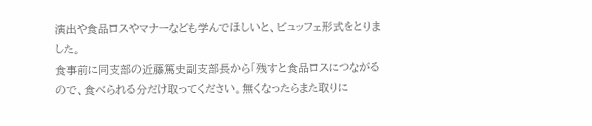演出や食品ロスやマナーなども学んでほしいと、ビュッフェ形式をとりました。
食事前に同支部の近藤篤史副支部長から「残すと食品ロスにつながるので、食べられる分だけ取ってください。無くなったらまた取りに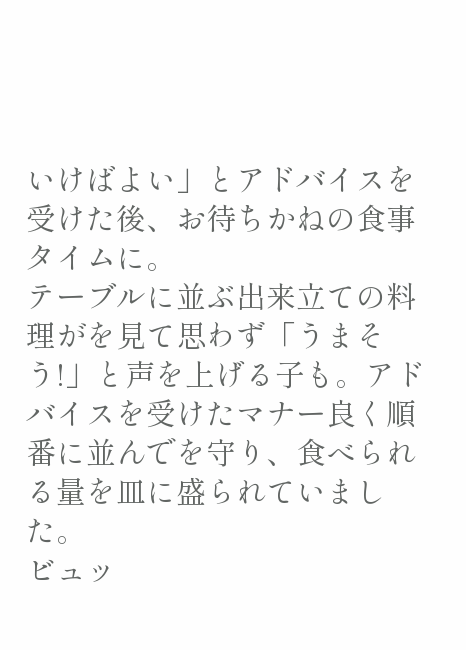いけばよい」とアドバイスを受けた後、お待ちかねの食事タイムに。
テーブルに並ぶ出来立ての料理がを見て思わず「うまそう!」と声を上げる子も。アドバイスを受けたマナー良く順番に並んでを守り、食べられる量を皿に盛られていました。
ビュッ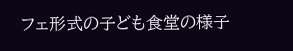フェ形式の子ども食堂の様子